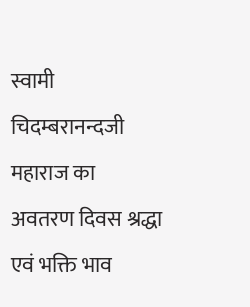स्वामी चिदम्बरानन्दजी महाराज का अवतरण दिवस श्रद्धा एवं भक्ति भाव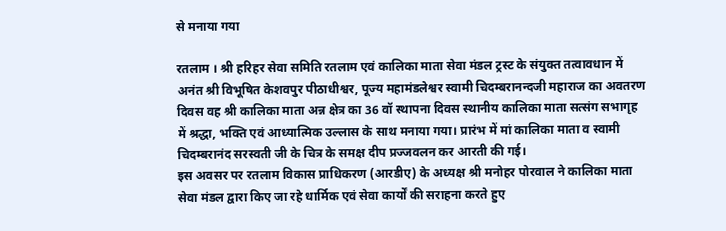से मनाया गया

रतलाम । श्री हरिहर सेवा समिति रतलाम एवं कालिका माता सेवा मंडल ट्रस्ट के संयुक्त तत्वावधान में अनंत श्री विभूषित केशवपुर पीठाधीश्वर, पूज्य महामंडलेश्वर स्वामी चिदम्बरानन्दजी महाराज का अवतरण दिवस वह श्री कालिका माता अन्न क्षेत्र का 36 वॉ स्थापना दिवस स्थानीय कालिका माता सत्संग सभागृह में श्रद्धा, भक्ति एवं आध्यात्मिक उल्लास के साथ मनाया गया। प्रारंभ में मां कालिका माता व स्वामी चिदम्बरानंद सरस्वती जी के चित्र के समक्ष दीप प्रज्जवलन कर आरती की गई।
इस अवसर पर रतलाम विकास प्राधिकरण (आरडीए) के अध्यक्ष श्री मनोहर पोरवाल ने कालिका माता सेवा मंडल द्वारा किए जा रहे धार्मिक एवं सेवा कार्यों की सराहना करते हुए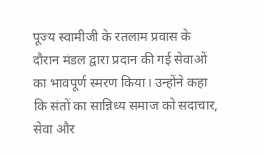पूज्य स्वामीजी के रतलाम प्रवास के दौरान मंडल द्वारा प्रदान की गई सेवाओं का भावपूर्ण स्मरण किया। उन्होंने कहा कि संतों का सान्निध्य समाज को सदाचार, सेवा और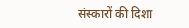संस्कारों की दिशा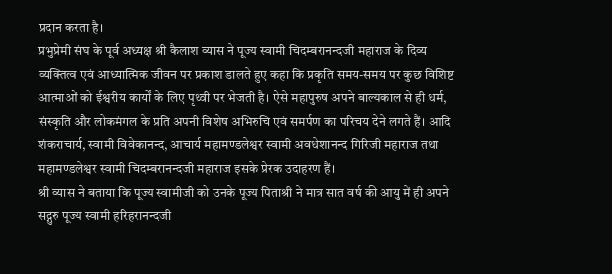प्रदान करता है।
प्रभुप्रेमी संघ के पूर्व अध्यक्ष श्री कैलाश व्यास ने पूज्य स्वामी चिदम्बरानन्दजी महाराज के दिव्य व्यक्तित्व एवं आध्यात्मिक जीवन पर प्रकाश डालते हुए कहा कि प्रकृति समय-समय पर कुछ विशिष्ट आत्माओं को ईश्वरीय कार्यों के लिए पृथ्वी पर भेजती है। ऐसे महापुरुष अपने बाल्यकाल से ही धर्म, संस्कृति और लोकमंगल के प्रति अपनी विशेष अभिरुचि एवं समर्पण का परिचय देने लगते हैं। आदि शंकराचार्य, स्वामी विवेकानन्द, आचार्य महामण्डलेश्वर स्वामी अवधेशानन्द गिरिजी महाराज तथा महामण्डलेश्वर स्वामी चिदम्बरानन्दजी महाराज इसके प्रेरक उदाहरण हैं।
श्री व्यास ने बताया कि पूज्य स्वामीजी को उनके पूज्य पिताश्री ने मात्र सात वर्ष की आयु में ही अपने सद्गुरु पूज्य स्वामी हरिहरानन्दजी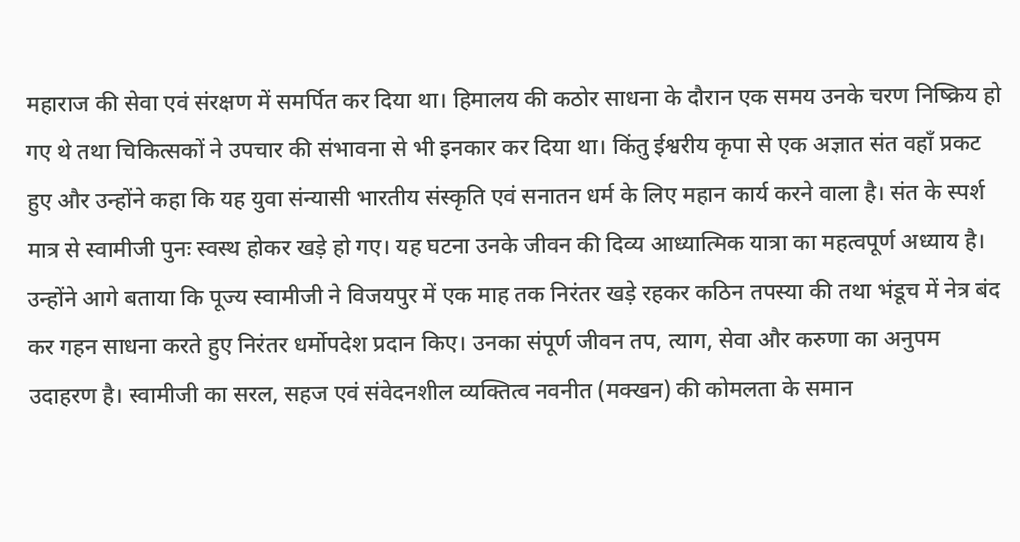महाराज की सेवा एवं संरक्षण में समर्पित कर दिया था। हिमालय की कठोर साधना के दौरान एक समय उनके चरण निष्क्रिय हो गए थे तथा चिकित्सकों ने उपचार की संभावना से भी इनकार कर दिया था। किंतु ईश्वरीय कृपा से एक अज्ञात संत वहाँ प्रकट हुए और उन्होंने कहा कि यह युवा संन्यासी भारतीय संस्कृति एवं सनातन धर्म के लिए महान कार्य करने वाला है। संत के स्पर्श मात्र से स्वामीजी पुनः स्वस्थ होकर खड़े हो गए। यह घटना उनके जीवन की दिव्य आध्यात्मिक यात्रा का महत्वपूर्ण अध्याय है।
उन्होंने आगे बताया कि पूज्य स्वामीजी ने विजयपुर में एक माह तक निरंतर खड़े रहकर कठिन तपस्या की तथा भंडूच में नेत्र बंद कर गहन साधना करते हुए निरंतर धर्मोपदेश प्रदान किए। उनका संपूर्ण जीवन तप, त्याग, सेवा और करुणा का अनुपम उदाहरण है। स्वामीजी का सरल, सहज एवं संवेदनशील व्यक्तित्व नवनीत (मक्खन) की कोमलता के समान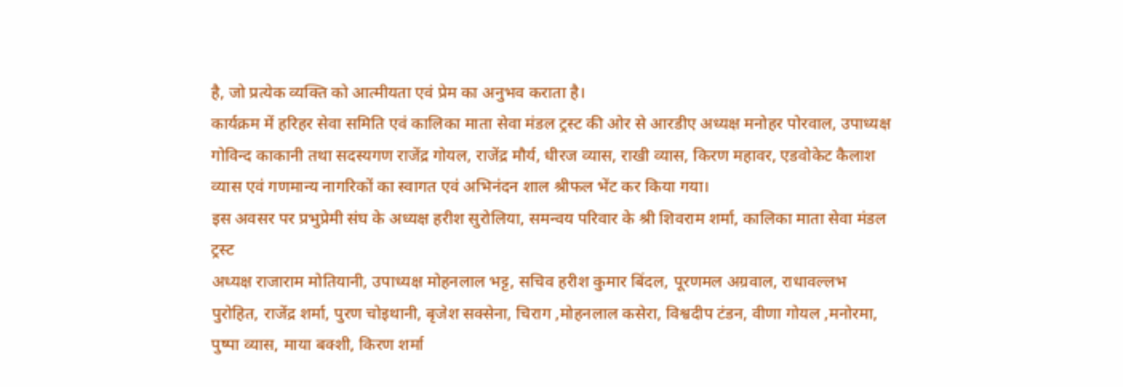है, जो प्रत्येक व्यक्ति को आत्मीयता एवं प्रेम का अनुभव कराता है।
कार्यक्रम में हरिहर सेवा समिति एवं कालिका माता सेवा मंडल ट्रस्ट की ओर से आरडीए अध्यक्ष मनोहर पोरवाल, उपाध्यक्ष गोविन्द काकानी तथा सदस्यगण राजेंद्र गोयल, राजेंद्र मौर्य, धीरज व्यास, राखी व्यास, किरण महावर, एडवोकेट कैलाश व्यास एवं गणमान्य नागरिकों का स्वागत एवं अभिनंदन शाल श्रीफल भेंट कर किया गया।
इस अवसर पर प्रभुप्रेमी संघ के अध्यक्ष हरीश सुरोलिया, समन्वय परिवार के श्री शिवराम शर्मा, कालिका माता सेवा मंडल ट्रस्ट
अध्यक्ष राजाराम मोतियानी, उपाध्यक्ष मोहनलाल भट्ट, सचिव हरीश कुमार बिंदल, पूरणमल अग्रवाल, राधावल्लभ पुरोहित, राजेंद्र शर्मा, पुरण चोइथानी, बृजेश सक्सेना, चिराग ,मोहनलाल कसेरा, विश्वदीप टंडन, वीणा गोयल ,मनोरमा, पुष्पा व्यास, माया बक्शी, किरण शर्मा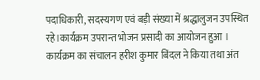पदाधिकारी, सदस्यगण एवं बड़ी संख्या में श्रद्धालुजन उपस्थित रहे।कार्यक्रम उपरान्त भोजन प्रसादी का आयोजन हुआ ।
कार्यक्रम का संचालन हरीश कुमार बिंदल ने किया तथा अंत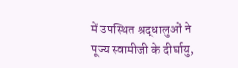में उपस्थित श्रद्धालुओं ने पूज्य स्वामीजी के दीर्घायु,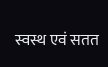स्वस्थ एवं सतत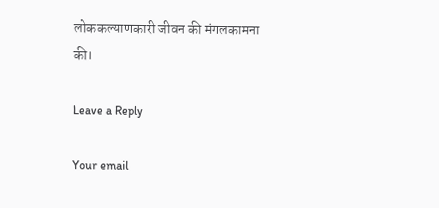लोककल्याणकारी जीवन की मंगलकामना की।

Leave a Reply

Your email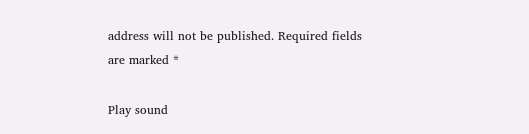address will not be published. Required fields are marked *

Play sound